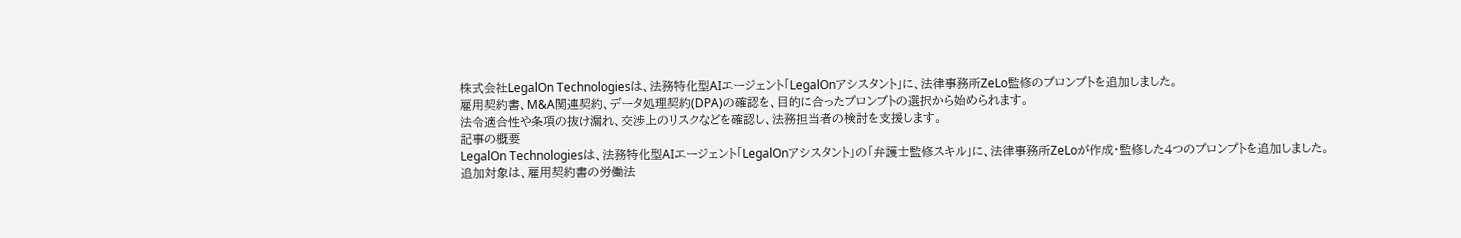株式会社LegalOn Technologiesは、法務特化型AIエージェント「LegalOnアシスタント」に、法律事務所ZeLo監修のプロンプトを追加しました。
雇用契約書、M&A関連契約、データ処理契約(DPA)の確認を、目的に合ったプロンプトの選択から始められます。
法令適合性や条項の抜け漏れ、交渉上のリスクなどを確認し、法務担当者の検討を支援します。
記事の概要
LegalOn Technologiesは、法務特化型AIエージェント「LegalOnアシスタント」の「弁護士監修スキル」に、法律事務所ZeLoが作成・監修した4つのプロンプトを追加しました。
追加対象は、雇用契約書の労働法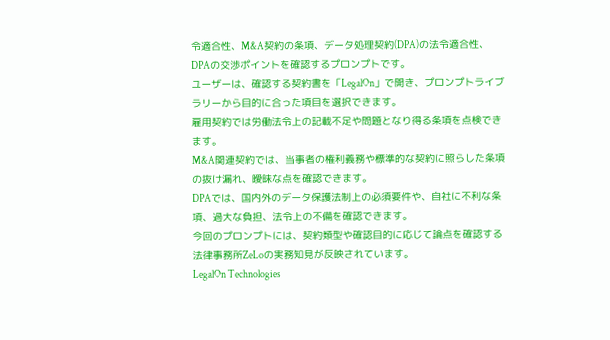令適合性、M&A契約の条項、データ処理契約(DPA)の法令適合性、DPAの交渉ポイントを確認するプロンプトです。
ユーザーは、確認する契約書を「LegalOn」で開き、プロンプトライブラリーから目的に合った項目を選択できます。
雇用契約では労働法令上の記載不足や問題となり得る条項を点検できます。
M&A関連契約では、当事者の権利義務や標準的な契約に照らした条項の抜け漏れ、曖昧な点を確認できます。
DPAでは、国内外のデータ保護法制上の必須要件や、自社に不利な条項、過大な負担、法令上の不備を確認できます。
今回のプロンプトには、契約類型や確認目的に応じて論点を確認する法律事務所ZeLoの実務知見が反映されています。
LegalOn Technologies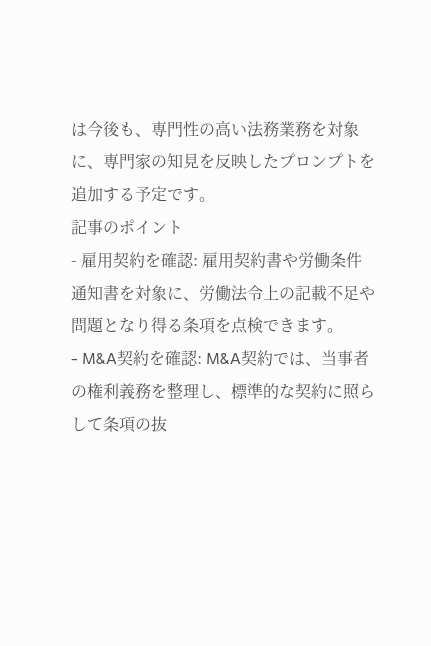は今後も、専門性の高い法務業務を対象に、専門家の知見を反映したプロンプトを追加する予定です。
記事のポイント
- 雇用契約を確認: 雇用契約書や労働条件通知書を対象に、労働法令上の記載不足や問題となり得る条項を点検できます。
- M&A契約を確認: M&A契約では、当事者の権利義務を整理し、標準的な契約に照らして条項の抜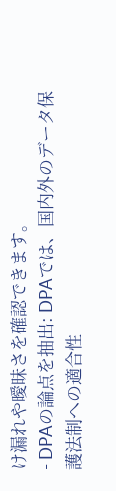け漏れや曖昧さを確認できます。
- DPAの論点を抽出: DPAでは、国内外のデータ保護法制への適合性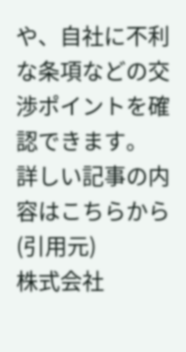や、自社に不利な条項などの交渉ポイントを確認できます。
詳しい記事の内容はこちらから(引用元)
株式会社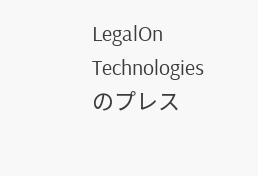LegalOn Technologiesのプレス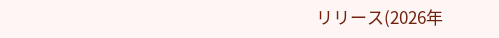リリース(2026年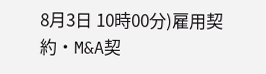8月3日 10時00分)雇用契約・M&A契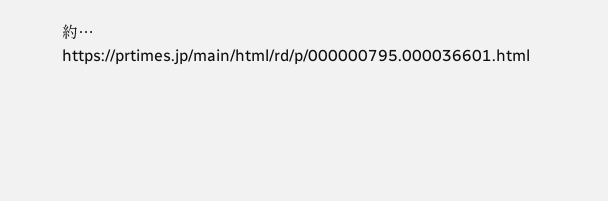約…
https://prtimes.jp/main/html/rd/p/000000795.000036601.html